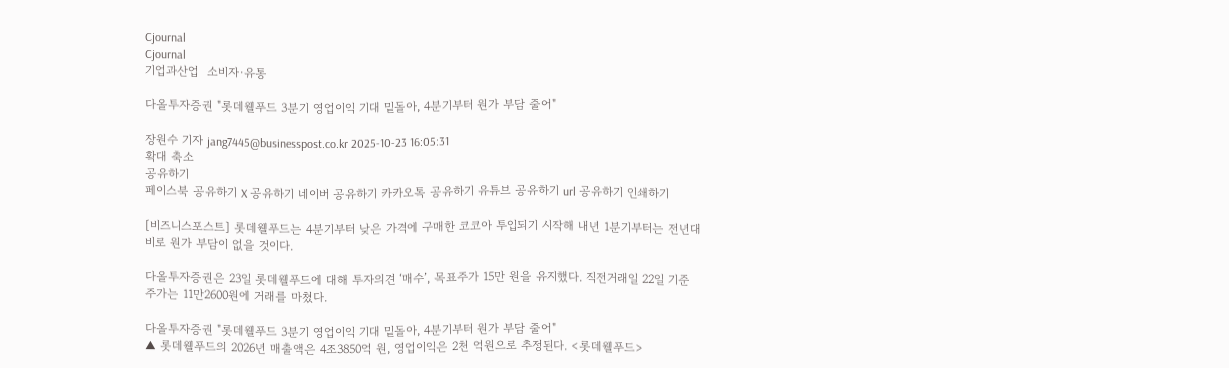Cjournal
Cjournal
기업과산업  소비자·유통

다올투자증권 "롯데웰푸드 3분기 영업이익 기대 밑돌아, 4분기부터 원가 부담 줄어"

장원수 기자 jang7445@businesspost.co.kr 2025-10-23 16:05:31
확대 축소
공유하기
페이스북 공유하기 X 공유하기 네이버 공유하기 카카오톡 공유하기 유튜브 공유하기 url 공유하기 인쇄하기

[비즈니스포스트] 롯데웰푸드는 4분기부터 낮은 가격에 구매한 코코아 투입되기 시작해 내년 1분기부터는 전년대비로 원가 부담이 없을 것이다.

다올투자증권은 23일 롯데웰푸드에 대해 투자의견 ‘매수’, 목표주가 15만 원을 유지했다. 직전거래일 22일 기준 주가는 11만2600원에 거래를 마쳤다.

다올투자증권 "롯데웰푸드 3분기 영업이익 기대 밑돌아, 4분기부터 원가 부담 줄어"
▲ 롯데웰푸드의 2026년 매출액은 4조3850억 원, 영업이익은 2천 억원으로 추정된다. <롯데웰푸드>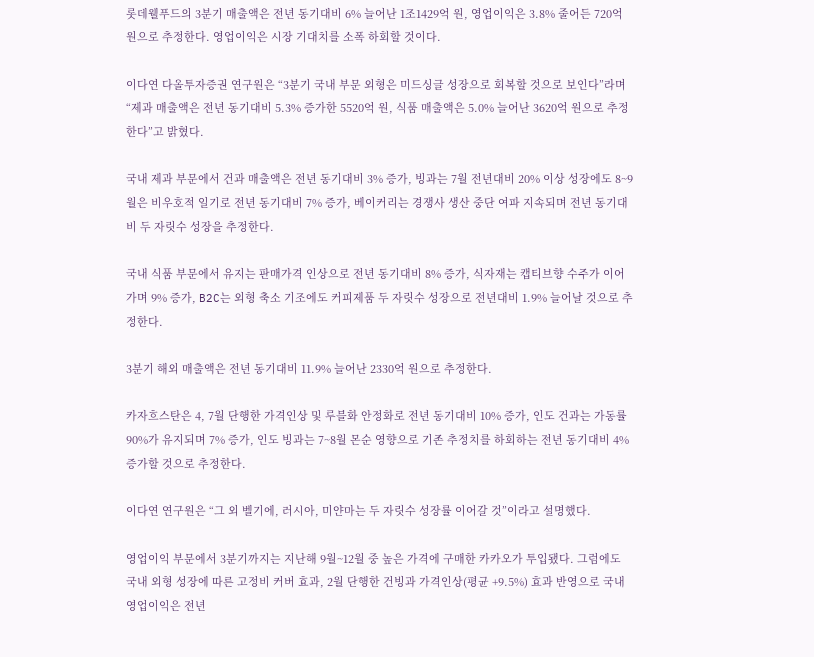롯데웰푸드의 3분기 매출액은 전년 동기대비 6% 늘어난 1조1429억 원, 영업이익은 3.8% 줄어든 720억 원으로 추정한다. 영업이익은 시장 기대치를 소폭 하회할 것이다.

이다연 다올투자증권 연구원은 “3분기 국내 부문 외형은 미드싱글 성장으로 회복할 것으로 보인다”라며 “제과 매출액은 전년 동기대비 5.3% 증가한 5520억 원, 식품 매출액은 5.0% 늘어난 3620억 원으로 추정한다”고 밝혔다.

국내 제과 부문에서 건과 매출액은 전년 동기대비 3% 증가, 빙과는 7월 전년대비 20% 이상 성장에도 8~9월은 비우호적 일기로 전년 동기대비 7% 증가, 베이커리는 경쟁사 생산 중단 여파 지속되며 전년 동기대비 두 자릿수 성장을 추정한다.

국내 식품 부문에서 유지는 판매가격 인상으로 전년 동기대비 8% 증가, 식자재는 캡티브향 수주가 이어가며 9% 증가, B2C는 외형 축소 기조에도 커피제품 두 자릿수 성장으로 전년대비 1.9% 늘어날 것으로 추정한다.

3분기 해외 매출액은 전년 동기대비 11.9% 늘어난 2330억 원으로 추정한다.

카자흐스탄은 4, 7월 단행한 가격인상 및 루블화 안정화로 전년 동기대비 10% 증가, 인도 건과는 가동률 90%가 유지되며 7% 증가, 인도 빙과는 7~8월 몬순 영향으로 기존 추정치를 하회하는 전년 동기대비 4% 증가할 것으로 추정한다.

이다연 연구원은 “그 외 벨기에, 러시아, 미얀마는 두 자릿수 성장률 이어갈 것”이라고 설명했다.

영업이익 부문에서 3분기까지는 지난해 9월~12월 중 높은 가격에 구매한 카카오가 투입됐다. 그럼에도 국내 외형 성장에 따른 고정비 커버 효과, 2월 단행한 건빙과 가격인상(평균 +9.5%) 효과 반영으로 국내 영업이익은 전년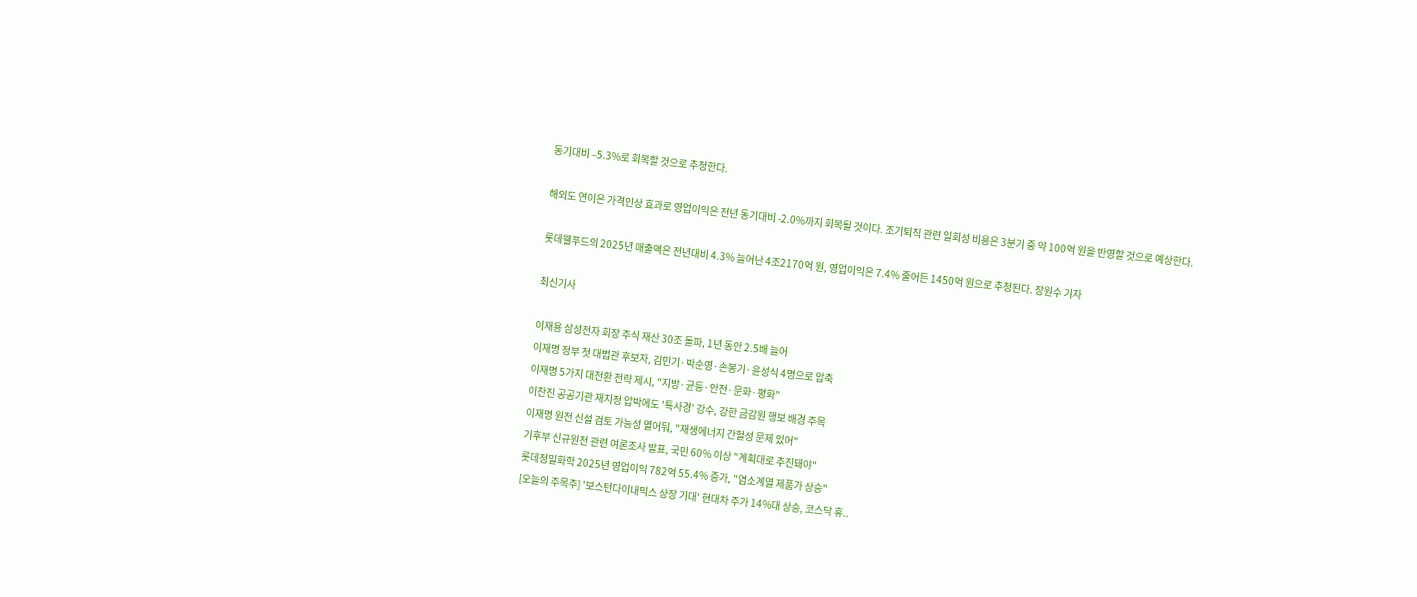동기대비 –5.3%로 회복할 것으로 추정한다.

해외도 연이은 가격인상 효과로 영업이익은 전년 동기대비 -2.0%까지 회복될 것이다. 조기퇴직 관련 일회성 비용은 3분기 중 약 100억 원을 반영할 것으로 예상한다.

롯데웰푸드의 2025년 매출액은 전년대비 4.3% 늘어난 4조2170억 원, 영업이익은 7.4% 줄어든 1450억 원으로 추정된다. 장원수 기자

최신기사

이재용 삼성전자 회장 주식 재산 30조 돌파, 1년 동안 2.5배 늘어
이재명 정부 첫 대법관 후보자, 김민기·박순영·손봉기·윤성식 4명으로 압축
이재명 5가지 대전환 전략 제시, "지방·균등·안전·문화·평화"
이찬진 공공기관 재지정 압박에도 '특사경' 강수, 강한 금감원 행보 배경 주목
이재명 원전 신설 검토 가능성 열어둬, "재생에너지 간헐성 문제 있어"
기후부 신규원전 관련 여론조사 발표, 국민 60% 이상 "계획대로 추진돼야"
롯데정밀화학 2025년 영업이익 782억 55.4% 증가, "염소계열 제품가 상승"
[오늘의 주목주] '보스턴다이내믹스 상장 기대' 현대차 주가 14%대 상승, 코스닥 휴..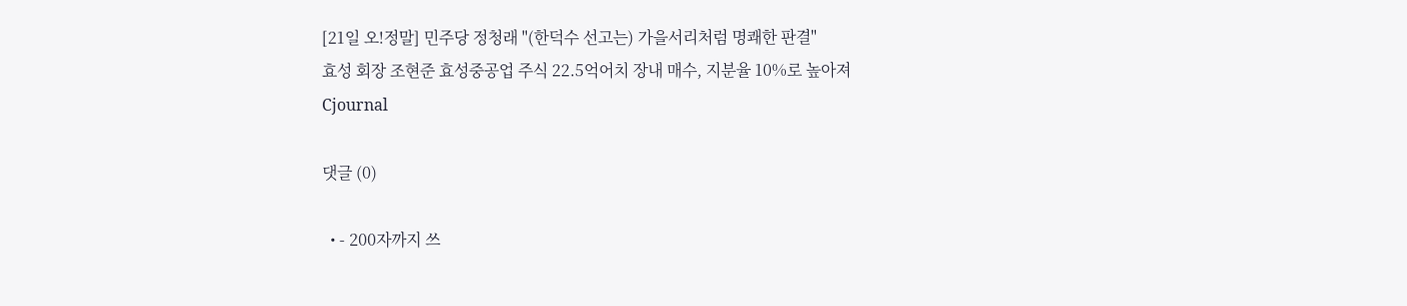[21일 오!정말] 민주당 정청래 "(한덕수 선고는) 가을서리처럼 명쾌한 판결"
효성 회장 조현준 효성중공업 주식 22.5억어치 장내 매수, 지분율 10%로 높아져
Cjournal

댓글 (0)

  • - 200자까지 쓰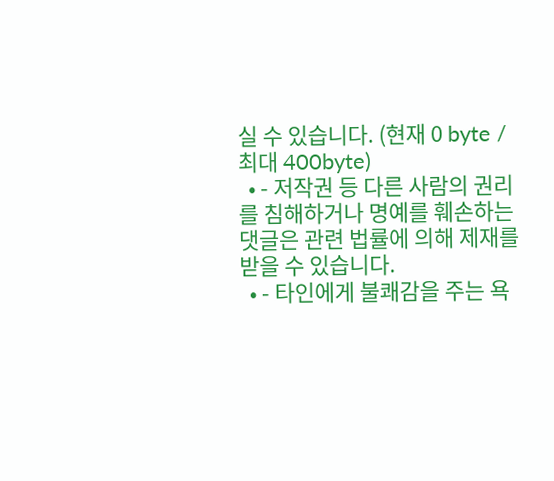실 수 있습니다. (현재 0 byte / 최대 400byte)
  • - 저작권 등 다른 사람의 권리를 침해하거나 명예를 훼손하는 댓글은 관련 법률에 의해 제재를 받을 수 있습니다.
  • - 타인에게 불쾌감을 주는 욕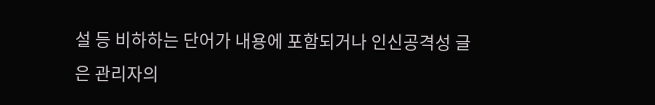설 등 비하하는 단어가 내용에 포함되거나 인신공격성 글은 관리자의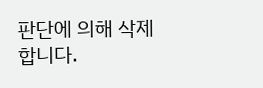판단에 의해 삭제 합니다.